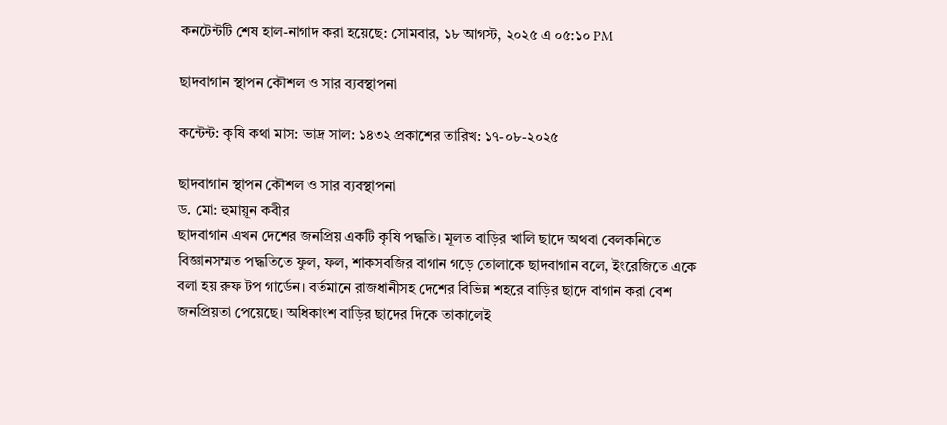কনটেন্টটি শেষ হাল-নাগাদ করা হয়েছে: সোমবার, ১৮ আগস্ট, ২০২৫ এ ০৫:১০ PM

ছাদবাগান স্থাপন কৌশল ও সার ব্যবস্থাপনা

কন্টেন্ট: কৃষি কথা মাস: ভাদ্র সাল: ১৪৩২ প্রকাশের তারিখ: ১৭-০৮-২০২৫

ছাদবাগান স্থাপন কৌশল ও সার ব্যবস্থাপনা
ড. মো: হুমায়ূন কবীর
ছাদবাগান এখন দেশের জনপ্রিয় একটি কৃষি পদ্ধতি। মূলত বাড়ির খালি ছাদে অথবা বেলকনিতে বিজ্ঞানসম্মত পদ্ধতিতে ফুল, ফল, শাকসবজির বাগান গড়ে তোলাকে ছাদবাগান বলে, ইংরেজিতে একে বলা হয় রুফ টপ গার্ডেন। বর্তমানে রাজধানীসহ দেশের বিভিন্ন শহরে বাড়ির ছাদে বাগান করা বেশ জনপ্রিয়তা পেয়েছে। অধিকাংশ বাড়ির ছাদের দিকে তাকালেই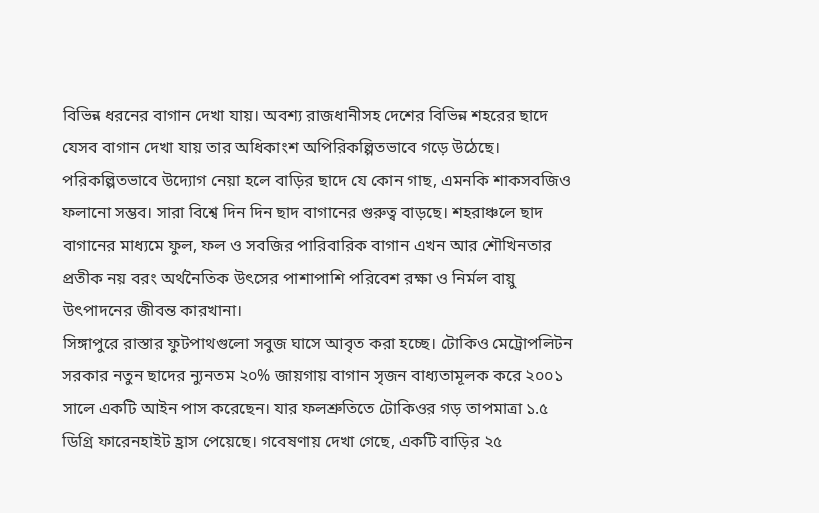বিভিন্ন ধরনের বাগান দেখা যায়। অবশ্য রাজধানীসহ দেশের বিভিন্ন শহরের ছাদে যেসব বাগান দেখা যায় তার অধিকাংশ অপিরিকল্পিতভাবে গড়ে উঠেছে। পরিকল্পিতভাবে উদ্যোগ নেয়া হলে বাড়ির ছাদে যে কোন গাছ, এমনকি শাকসবজিও ফলানো সম্ভব। সারা বিশ্বে দিন দিন ছাদ বাগানের গুরুত্ব বাড়ছে। শহরাঞ্চলে ছাদ বাগানের মাধ্যমে ফুল, ফল ও সবজির পারিবারিক বাগান এখন আর শৌখিনতার প্রতীক নয় বরং অর্থনৈতিক উৎসের পাশাপাশি পরিবেশ রক্ষা ও নির্মল বায়ু উৎপাদনের জীবন্ত কারখানা।
সিঙ্গাপুরে রাস্তার ফুটপাথগুলো সবুজ ঘাসে আবৃত করা হচ্ছে। টোকিও মেট্রোপলিটন সরকার নতুন ছাদের ন্যুনতম ২০% জায়গায় বাগান সৃজন বাধ্যতামূলক করে ২০০১ সালে একটি আইন পাস করেছেন। যার ফলশ্রুতিতে টোকিওর গড় তাপমাত্রা ১.৫ ডিগ্রি ফারেনহাইট হ্রাস পেয়েছে। গবেষণায় দেখা গেছে, একটি বাড়ির ২৫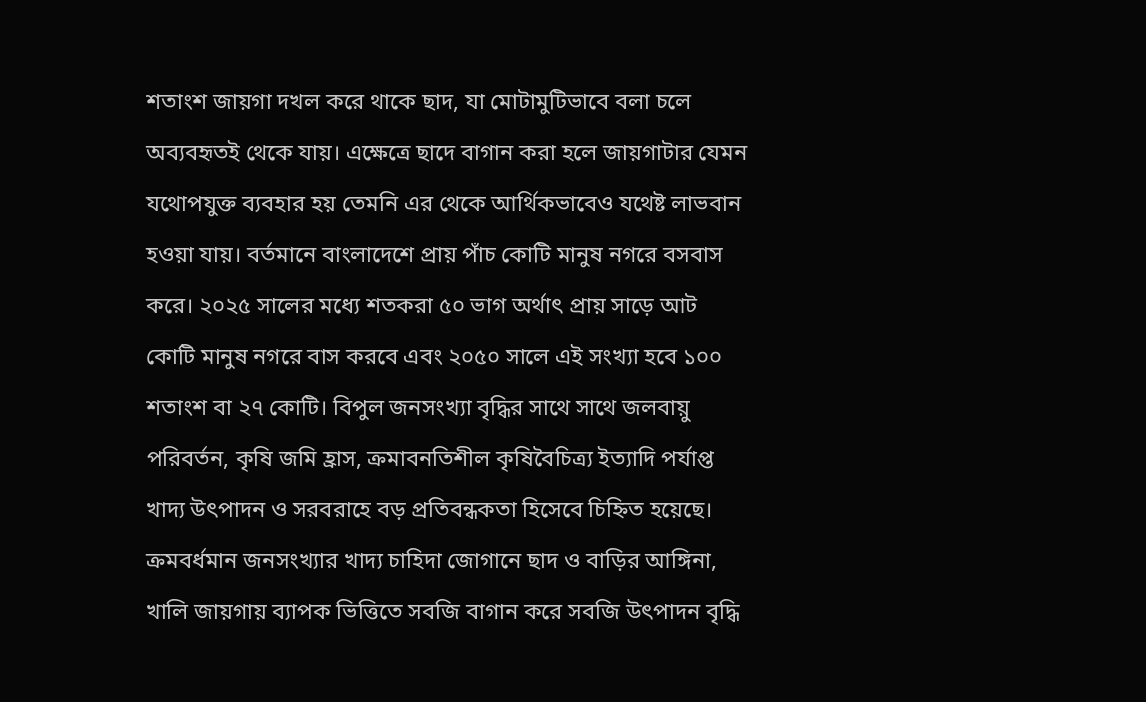শতাংশ জায়গা দখল করে থাকে ছাদ, যা মোটামুটিভাবে বলা চলে অব্যবহৃতই থেকে যায়। এক্ষেত্রে ছাদে বাগান করা হলে জায়গাটার যেমন যথোপযুক্ত ব্যবহার হয় তেমনি এর থেকে আর্থিকভাবেও যথেষ্ট লাভবান হওয়া যায়। বর্তমানে বাংলাদেশে প্রায় পাঁচ কোটি মানুষ নগরে বসবাস করে। ২০২৫ সালের মধ্যে শতকরা ৫০ ভাগ অর্থাৎ প্রায় সাড়ে আট কোটি মানুষ নগরে বাস করবে এবং ২০৫০ সালে এই সংখ্যা হবে ১০০ শতাংশ বা ২৭ কোটি। বিপুল জনসংখ্যা বৃদ্ধির সাথে সাথে জলবায়ু পরিবর্তন, কৃষি জমি হ্রাস, ক্রমাবনতিশীল কৃষিবৈচিত্র্য ইত্যাদি পর্যাপ্ত খাদ্য উৎপাদন ও সরবরাহে বড় প্রতিবন্ধকতা হিসেবে চিহ্নিত হয়েছে। ক্রমবর্ধমান জনসংখ্যার খাদ্য চাহিদা জোগানে ছাদ ও বাড়ির আঙ্গিনা, খালি জায়গায় ব্যাপক ভিত্তিতে সবজি বাগান করে সবজি উৎপাদন বৃদ্ধি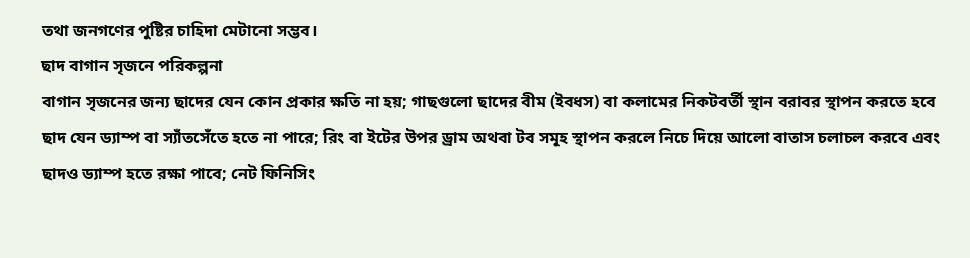তথা জনগণের পুষ্টির চাহিদা মেটানো সম্ভব।
ছাদ বাগান সৃজনে পরিকল্পনা
বাগান সৃজনের জন্য ছাদের যেন কোন প্রকার ক্ষতি না হয়; গাছগুলো ছাদের বীম (ইবধস) বা কলামের নিকটবর্তী স্থান বরাবর স্থাপন করতে হবে ছাদ যেন ড্যাম্প বা স্যাঁতসেঁতে হতে না পারে; রিং বা ইটের উপর ড্রাম অথবা টব সমূহ স্থাপন করলে নিচে দিয়ে আলো বাতাস চলাচল করবে এবং ছাদও ড্যাম্প হতে রক্ষা পাবে; নেট ফিনিসিং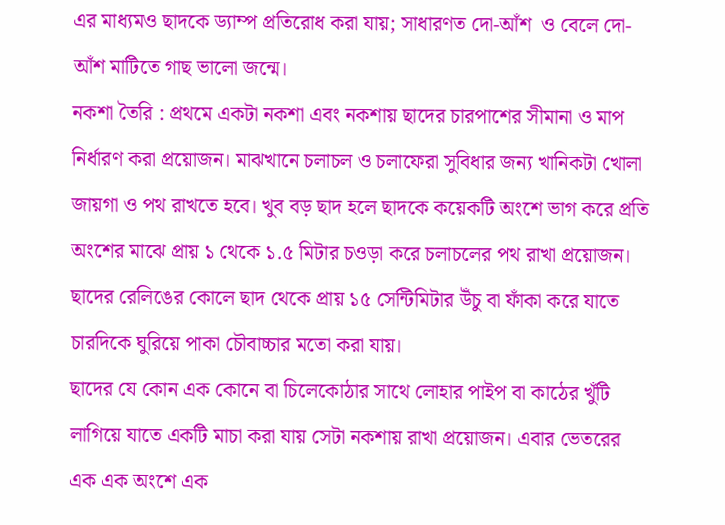এর মাধ্যমও ছাদকে ড্যাম্প প্রতিরোধ করা যায়; সাধারণত দো-আঁশ  ও বেলে দো-আঁশ মাটিতে গাছ ভালো জন্মে।
নকশা তৈরি : প্রথমে একটা নকশা এবং নকশায় ছাদের চারপাশের সীমানা ও মাপ নির্ধারণ করা প্রয়োজন। মাঝখানে চলাচল ও চলাফেরা সুবিধার জন্য খানিকটা খোলা জায়গা ও পথ রাখতে হবে। খুব বড় ছাদ হলে ছাদকে কয়েকটি অংশে ভাগ করে প্রতি অংশের মাঝে প্রায় ১ থেকে ১.৫ মিটার চওড়া করে চলাচলের পথ রাখা প্রয়োজন। ছাদের রেলিঙের কোলে ছাদ থেকে প্রায় ১৫ সেন্টিমিটার উঁচু বা ফাঁকা করে যাতে চারদিকে ঘুরিয়ে পাকা চৌবাচ্চার মতো করা যায়।
ছাদের যে কোন এক কোনে বা চিলেকোঠার সাথে লোহার পাইপ বা কাঠের খুঁটি লাগিয়ে যাতে একটি মাচা করা যায় সেটা নকশায় রাখা প্রয়োজন। এবার ভেতরের এক এক অংশে এক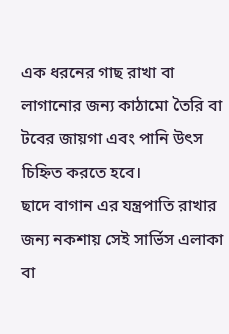এক ধরনের গাছ রাখা বা লাগানোর জন্য কাঠামো তৈরি বা টবের জায়গা এবং পানি উৎস চিহ্নিত করতে হবে।
ছাদে বাগান এর যন্ত্রপাতি রাখার জন্য নকশায় সেই সার্ভিস এলাকা বা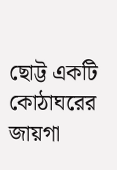ছোট্ট একটি কোঠাঘরের জায়গা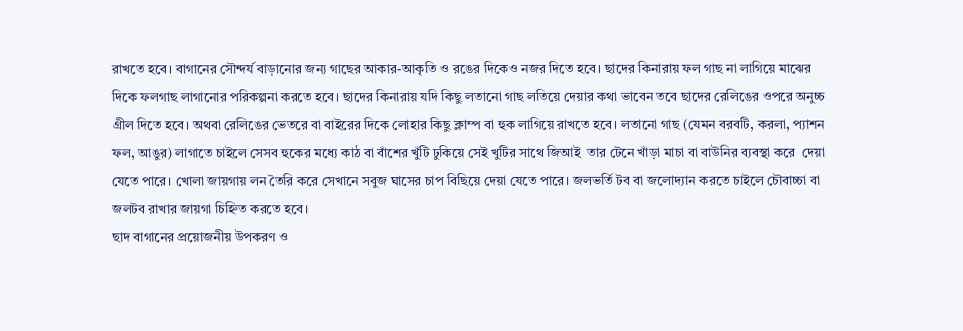রাখতে হবে। বাগানের সৌন্দর্য বাড়ানোর জন্য গাছের আকার-আকৃতি ও রঙের দিকেও নজর দিতে হবে। ছাদের কিনারায় ফল গাছ না লাগিয়ে মাঝের দিকে ফলগাছ লাগানোর পরিকল্পনা করতে হবে। ছাদের কিনারায় যদি কিছু লতানো গাছ লতিয়ে দেয়ার কথা ভাবেন তবে ছাদের রেলিঙের ওপরে অনুচ্চ গ্রীল দিতে হবে। অথবা রেলিঙের ভেতরে বা বাইরের দিকে লোহার কিছু ক্লাম্প বা হুক লাগিয়ে রাখতে হবে। লতানো গাছ (যেমন বরবটি, করলা, প্যাশন ফল, আঙুর) লাগাতে চাইলে সেসব হুকের মধ্যে কাঠ বা বাঁশের খুঁটি ঢুকিয়ে সেই খুটির সাথে জিআই  তার টেনে খাঁড়া মাচা বা বাউনির ব্যবস্থা করে  দেয়া যেতে পারে। খোলা জায়গায় লন তৈরি করে সেখানে সবুজ ঘাসের চাপ বিছিয়ে দেয়া যেতে পারে। জলভর্তি টব বা জলোদ্যান করতে চাইলে চৌবাচ্চা বা জলটব রাখার জায়গা চিহ্নিত করতে হবে।
ছাদ বাগানের প্রয়োজনীয় উপকরণ ও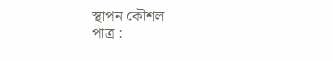স্থাপন কৌশল
পাত্র :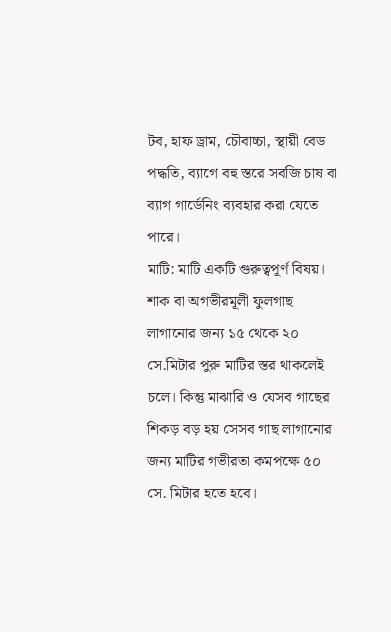টব, হাফ ড্রাম, চৌবাচ্চা, স্থায়ী বেড পদ্ধতি, ব্যাগে বহু স্তরে সবজি চাষ বা ব্যাগ গার্ডেনিং ব্যবহার করা যেতে পারে।
মাটি: মাটি একটি গুরুত্বপূর্ণ বিষয়। শাক বা অগভীরমূলী ফুলগাছ লাগানোর জন্য ১৫ থেকে ২০ সে.মিটার পুরু মাটির স্তর থাকলেই চলে। কিন্তু মাঝারি ও যেসব গাছের শিকড় বড় হয় সেসব গাছ লাগানোর জন্য মাটির গভীরতা কমপক্ষে ৫০ সে. মিটার হতে হবে।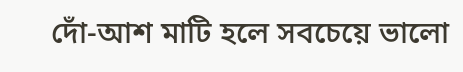দোঁ-আশ মাটি হলে সবচেয়ে ভালো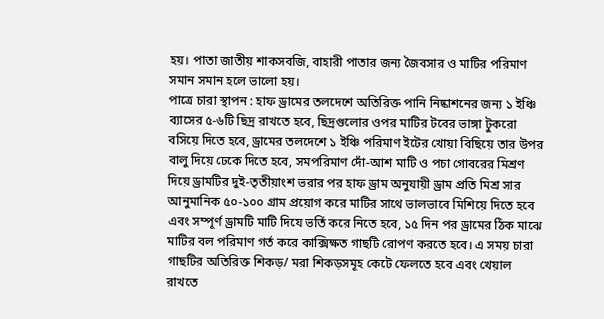হয়। পাতা জাতীয় শাকসবজি, বাহারী পাতার জন্য জৈবসার ও মাটির পরিমাণ সমান সমান হলে ভালো হয়।
পাত্রে চারা স্থাপন : হাফ ড্রামের তলদেশে অতিরিক্ত পানি নিষ্কাশনের জন্য ১ ইঞ্চি ব্যাসের ৫-৬টি ছিদ্র রাখতে হবে, ছিদ্রগুলোর ওপর মাটির টবের ভাঙ্গা টুকরো বসিয়ে দিতে হবে, ড্রামের তলদেশে ১ ইঞ্চি পরিমাণ ইটের খোয়া বিছিয়ে তার উপর বালু দিয়ে ঢেকে দিতে হবে, সমপরিমাণ দোঁ-আশ মাটি ও পচা গোবরের মিশ্রণ দিয়ে ড্রামটির দুই-তৃতীয়াংশ ভরার পর হাফ ড্রাম অনুযায়ী ড্রাম প্রতি মিশ্র সার আনুমানিক ৫০-১০০ গ্রাম প্রয়োগ করে মাটির সাথে ভালভাবে মিশিয়ে দিতে হবে এবং সম্পূর্ণ ড্রামটি মাটি দিযে ভর্তি করে নিতে হবে, ১৫ দিন পর ড্রামের ঠিক মাঝে মাটির বল পরিমাণ গর্ত করে কাক্সিক্ষত গাছটি রোপণ করতে হবে। এ সময় চারা গাছটির অতিরিক্ত শিকড়/ মরা শিকড়সমূহ কেটে ফেলতে হবে এবং খেয়াল রাখতে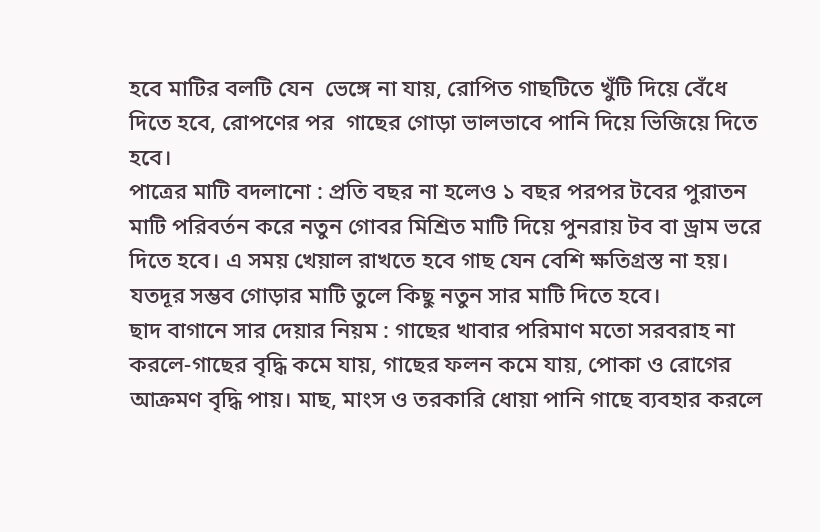হবে মাটির বলটি যেন  ভেঙ্গে না যায়, রোপিত গাছটিতে খুঁটি দিয়ে বেঁধে দিতে হবে, রোপণের পর  গাছের গোড়া ভালভাবে পানি দিয়ে ভিজিয়ে দিতে হবে।
পাত্রের মাটি বদলানো : প্রতি বছর না হলেও ১ বছর পরপর টবের পুরাতন মাটি পরিবর্তন করে নতুন গোবর মিশ্রিত মাটি দিয়ে পুনরায় টব বা ড্রাম ভরে দিতে হবে। এ সময় খেয়াল রাখতে হবে গাছ যেন বেশি ক্ষতিগ্রস্ত না হয়। যতদূর সম্ভব গোড়ার মাটি তুলে কিছু নতুন সার মাটি দিতে হবে।
ছাদ বাগানে সার দেয়ার নিয়ম : গাছের খাবার পরিমাণ মতো সরবরাহ না করলে-গাছের বৃদ্ধি কমে যায়, গাছের ফলন কমে যায়, পোকা ও রোগের আক্রমণ বৃদ্ধি পায়। মাছ, মাংস ও তরকারি ধোয়া পানি গাছে ব্যবহার করলে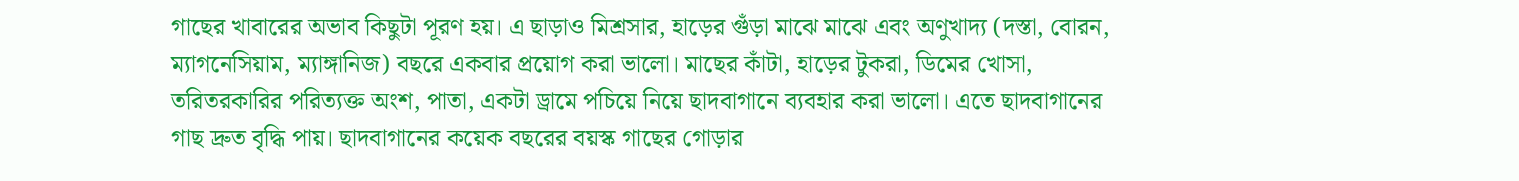গাছের খাবারের অভাব কিছুটা পূরণ হয়। এ ছাড়াও মিশ্রসার, হাড়ের গুঁড়া মাঝে মাঝে এবং অণুখাদ্য (দস্তা, বোরন, ম্যাগনেসিয়াম, ম্যাঙ্গানিজ) বছরে একবার প্রয়োগ করা ভালো। মাছের কাঁটা, হাড়ের টুকরা, ডিমের খোসা, তরিতরকারির পরিত্যক্ত অংশ, পাতা, একটা ড্রামে পচিয়ে নিয়ে ছাদবাগানে ব্যবহার করা ভালো। এতে ছাদবাগানের গাছ দ্রুত বৃদ্ধি পায়। ছাদবাগানের কয়েক বছরের বয়স্ক গাছের গোড়ার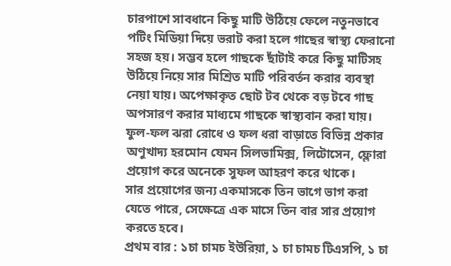চারপাশে সাবধানে কিছু মাটি উঠিয়ে ফেলে নতুনভাবে পটিং মিডিয়া দিয়ে ভরাট করা হলে গাছের স্বাস্থ্য ফেরানো সহজ হয়। সম্ভব হলে গাছকে ছাঁটাই করে কিছু মাটিসহ উঠিয়ে নিয়ে সার মিশ্রিত মাটি পরিবর্তন করার ব্যবস্থা নেয়া যায়। অপেক্ষাকৃত ছোট টব থেকে বড় টবে গাছ অপসারণ করার মাধ্যমে গাছকে স্বাস্থ্যবান করা যায়। ফুল-ফল ঝরা রোধে ও ফল ধরা বাড়াতে বিভিন্ন প্রকার অণুখাদ্য হরমোন যেমন সিলভামিক্স, লিটোসেন, ফ্লোরা প্রয়োগ করে অনেকে সুফল আহরণ করে থাকে।
সার প্রয়োগের জন্য একমাসকে তিন ভাগে ভাগ করা যেতে পারে, সেক্ষেত্রে এক মাসে তিন বার সার প্রয়োগ করতে হবে।
প্রথম বার : ১চা চামচ ইউরিয়া, ১ চা চামচ টিএসপি, ১ চা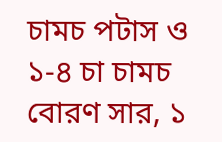চামচ পটাস ও ১-৪ চা চামচ বোরণ সার, ১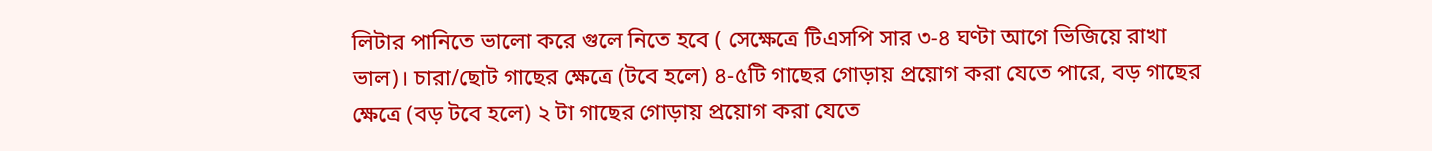লিটার পানিতে ভালো করে গুলে নিতে হবে ( সেক্ষেত্রে টিএসপি সার ৩-৪ ঘণ্টা আগে ভিজিয়ে রাখা ভাল)। চারা/ছোট গাছের ক্ষেত্রে (টবে হলে) ৪-৫টি গাছের গোড়ায় প্রয়োগ করা যেতে পারে, বড় গাছের ক্ষেত্রে (বড় টবে হলে) ২ টা গাছের গোড়ায় প্রয়োগ করা যেতে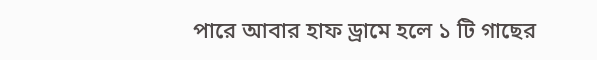পারে আবার হাফ ড্রামে হলে ১ টি গাছের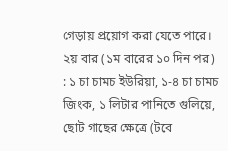গেড়ায় প্রয়োগ করা যেতে পারে।
২য় বার (১ম বারের ১০ দিন পর) : ১ চা চামচ ইউরিয়া, ১-৪ চা চামচ জিংক, ১ লিটার পানিতে গুলিয়ে, ছোট গাছের ক্ষেত্রে (টবে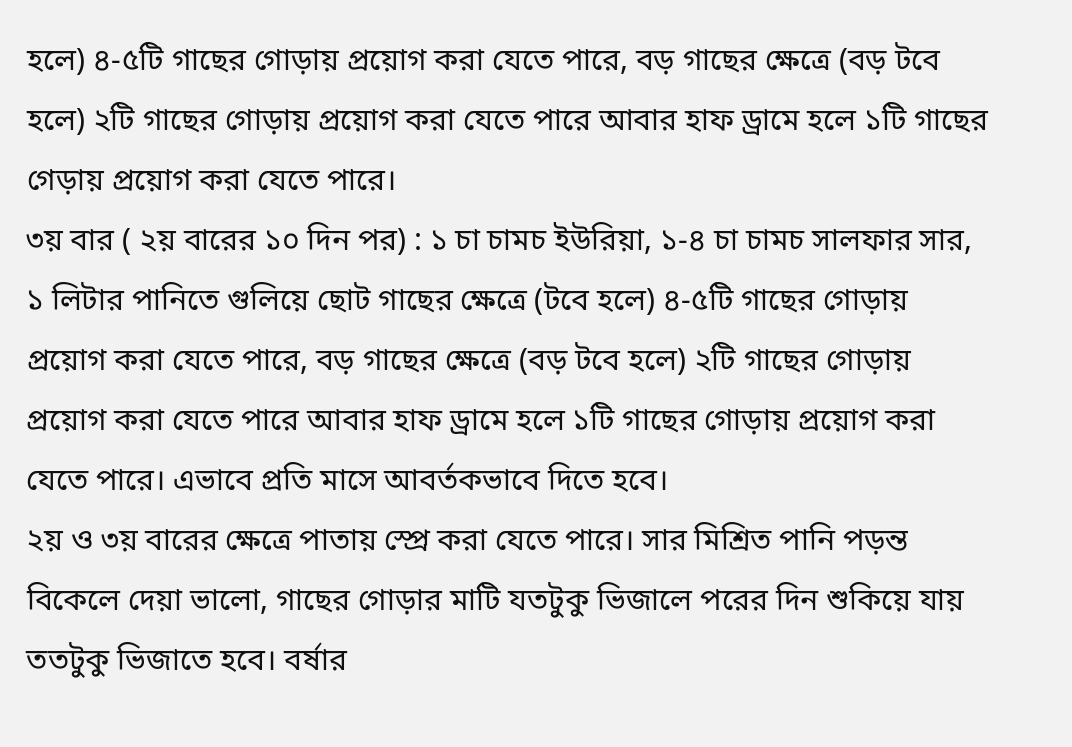হলে) ৪-৫টি গাছের গোড়ায় প্রয়োগ করা যেতে পারে, বড় গাছের ক্ষেত্রে (বড় টবে হলে) ২টি গাছের গোড়ায় প্রয়োগ করা যেতে পারে আবার হাফ ড্রামে হলে ১টি গাছের গেড়ায় প্রয়োগ করা যেতে পারে।
৩য় বার ( ২য় বারের ১০ দিন পর) : ১ চা চামচ ইউরিয়া, ১-৪ চা চামচ সালফার সার, ১ লিটার পানিতে গুলিয়ে ছোট গাছের ক্ষেত্রে (টবে হলে) ৪-৫টি গাছের গোড়ায় প্রয়োগ করা যেতে পারে, বড় গাছের ক্ষেত্রে (বড় টবে হলে) ২টি গাছের গোড়ায় প্রয়োগ করা যেতে পারে আবার হাফ ড্রামে হলে ১টি গাছের গোড়ায় প্রয়োগ করা যেতে পারে। এভাবে প্রতি মাসে আবর্তকভাবে দিতে হবে।
২য় ও ৩য় বারের ক্ষেত্রে পাতায় স্প্রে করা যেতে পারে। সার মিশ্রিত পানি পড়ন্ত বিকেলে দেয়া ভালো, গাছের গোড়ার মাটি যতটুকু ভিজালে পরের দিন শুকিয়ে যায় ততটুকু ভিজাতে হবে। বর্ষার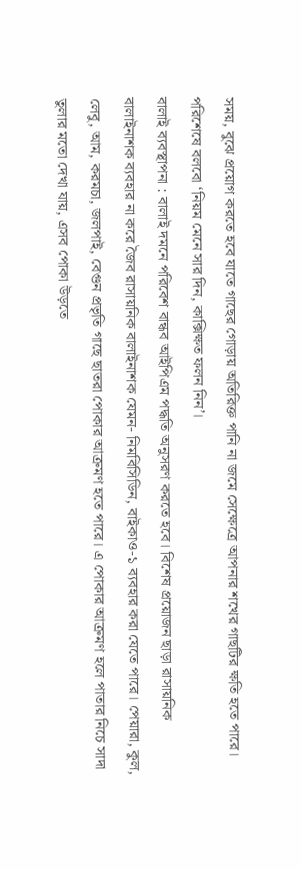সময়, বুঝে প্রয়োগ করতে হবে যাতে গাছের গোড়ায় অতিরিক্ত পানি না জমে সেক্ষেত্রে আপনার শখের গাছটির ক্ষতি হতে পারে। পরিশেষে বলবো ‘নিয়ম মেনে সার দিন, কাক্সিক্ষত ফলন নিন’।
বালাই ব্যবস্থাপনা : বালাই দমনে পরিবেশ বান্ধব আইপিএম পদ্ধতি অনুসরণ করতে হবে। বিশেষ প্রয়োজন ছাড়া রাসায়নিক বালাইনাশক ব্যবহার না করে জৈব রাসায়নিক বালাইনাশক যেমন- নিমবিসিডিন, বাইকাও-১ ব্যবহার করা যেতে পারে। পেয়ারা, কুল, লেবু, আম, করমচা, জলপাই, বেগুন প্রভৃতি গাছে ছাতরা পোকার আক্রমণ হতে পারে। এ পোকার আক্রমণ হলে পাতার নিচে সাদা তুলার মতো দেখা যায়, এসব পোকা উড়তে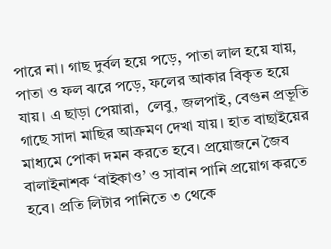পারে না। গাছ দুর্বল হয়ে পড়ে, পাতা লাল হয়ে যায়, পাতা ও ফল ঝরে পড়ে, ফলের আকার বিকৃত হয়ে যায়। এ ছাড়া পেয়ারা,  লেবু, জলপাই, বেগুন প্রভূতি গাছে সাদা মাছির আক্রমণ দেখা যায়। হাত বাছাইয়ের মাধ্যমে পোকা দমন করতে হবে। প্রয়োজনে জৈব বালাইনাশক ‘বাইকাও’ ও সাবান পানি প্রয়োগ করতে হবে। প্রতি লিটার পানিতে ৩ থেকে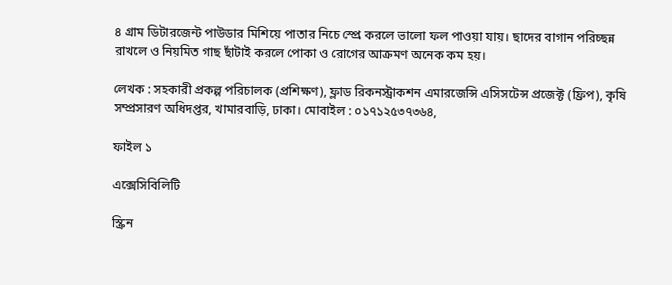৪ গ্রাম ডিটারজেন্ট পাউডার মিশিয়ে পাতার নিচে স্প্রে করলে ভালো ফল পাওয়া যায়। ছাদের বাগান পরিচ্ছন্ন রাখলে ও নিয়মিত গাছ ছাঁটাই করলে পোকা ও রোগের আক্রমণ অনেক কম হয়।

লেখক : সহকারী প্রকল্প পরিচালক (প্রশিক্ষণ), ফ্লাড রিকনস্ট্রাকশন এমারজেন্সি এসিসটেন্স প্রজেক্ট (ফ্রিপ), কৃষি সম্প্রসারণ অধিদপ্তর, খামারবাড়ি, ঢাকা। মোবাইল : ০১৭১২৫৩৭৩৬৪,

ফাইল ১

এক্সেসিবিলিটি

স্ক্রিন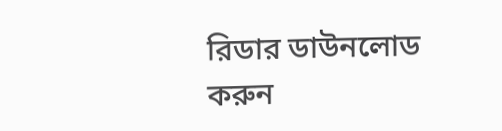রিডার ডাউনলোড করুন